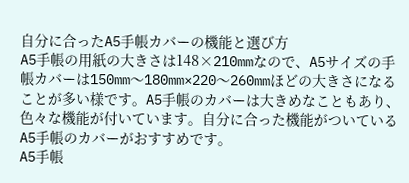自分に合ったA5手帳カバーの機能と選び方
A5手帳の用紙の大きさは148×210mmなので、A5サイズの手帳カバーは150mm〜180mm×220〜260mmほどの大きさになることが多い様です。A5手帳のカバーは大きめなこともあり、色々な機能が付いています。自分に合った機能がついているA5手帳のカバーがおすすめです。
A5手帳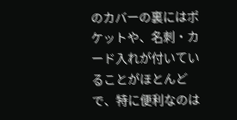のカバーの裏にはポケットや、名刺・カード入れが付いていることがほとんどで、特に便利なのは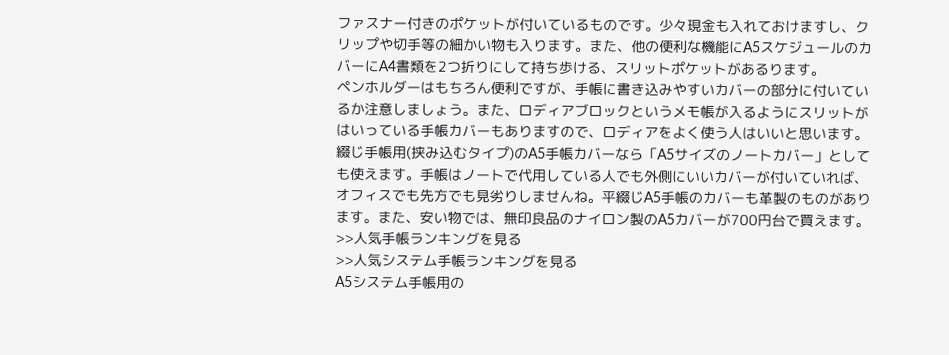ファスナー付きのポケットが付いているものです。少々現金も入れておけますし、クリップや切手等の細かい物も入ります。また、他の便利な機能にA5スケジュールのカバーにA4書類を2つ折りにして持ち歩ける、スリットポケットがあるります。
ペンホルダーはもちろん便利ですが、手帳に書き込みやすいカバーの部分に付いているか注意しましょう。また、ロディアブロックというメモ帳が入るようにスリットがはいっている手帳カバーもありますので、ロディアをよく使う人はいいと思います。
綴じ手帳用(挟み込むタイプ)のA5手帳カバーなら「A5サイズのノートカバー」としても使えます。手帳はノートで代用している人でも外側にいいカバーが付いていれば、オフィスでも先方でも見劣りしませんね。平綴じA5手帳のカバーも革製のものがあります。また、安い物では、無印良品のナイロン製のA5カバーが700円台で買えます。
>>人気手帳ランキングを見る
>>人気システム手帳ランキングを見る
A5システム手帳用の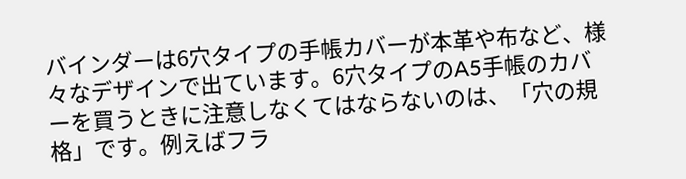バインダーは6穴タイプの手帳カバーが本革や布など、様々なデザインで出ています。6穴タイプのA5手帳のカバーを買うときに注意しなくてはならないのは、「穴の規格」です。例えばフラ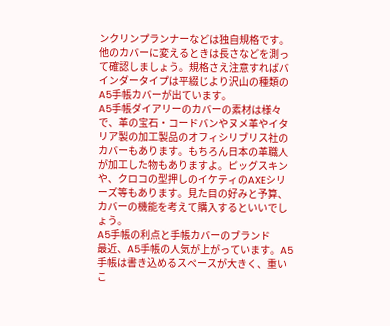ンクリンプランナーなどは独自規格です。他のカバーに変えるときは長さなどを測って確認しましょう。規格さえ注意すればバインダータイプは平綴じより沢山の種類のA5手帳カバーが出ています。
A5手帳ダイアリーのカバーの素材は様々で、革の宝石・コードバンやヌメ革やイタリア製の加工製品のオフィシリブリス社のカバーもあります。もちろん日本の革職人が加工した物もありますよ。ピッグスキンや、クロコの型押しのイケティのAXEシリーズ等もあります。見た目の好みと予算、カバーの機能を考えて購入するといいでしょう。
A5手帳の利点と手帳カバーのブランド
最近、A5手帳の人気が上がっています。A5手帳は書き込めるスペースが大きく、重いこ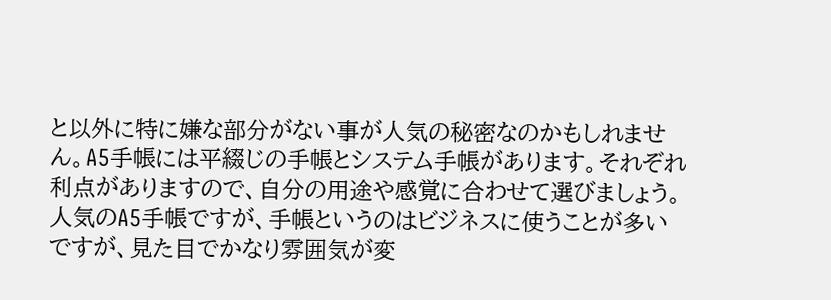と以外に特に嫌な部分がない事が人気の秘密なのかもしれません。A5手帳には平綴じの手帳とシステム手帳があります。それぞれ利点がありますので、自分の用途や感覚に合わせて選びましょう。
人気のA5手帳ですが、手帳というのはビジネスに使うことが多いですが、見た目でかなり雰囲気が変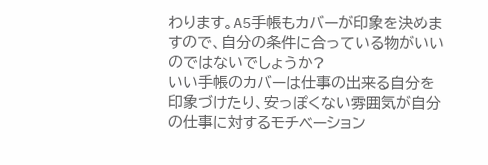わります。A5手帳もカバーが印象を決めますので、自分の条件に合っている物がいいのではないでしょうか?
いい手帳のカバーは仕事の出来る自分を印象づけたり、安っぽくない雰囲気が自分の仕事に対するモチベーション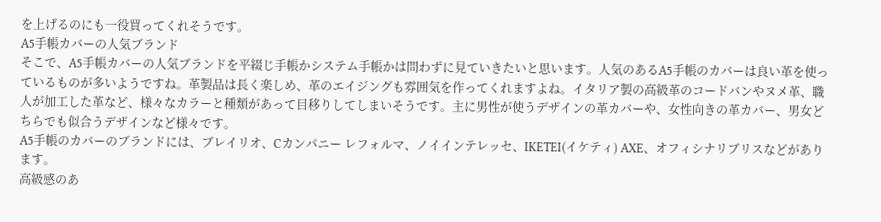を上げるのにも一役買ってくれそうです。
A5手帳カバーの人気ブランド
そこで、A5手帳カバーの人気ブランドを平綴じ手帳かシステム手帳かは問わずに見ていきたいと思います。人気のあるA5手帳のカバーは良い革を使っているものが多いようですね。革製品は長く楽しめ、革のエイジングも雰囲気を作ってくれますよね。イタリア製の高級革のコードバンやヌメ革、職人が加工した革など、様々なカラーと種類があって目移りしてしまいそうです。主に男性が使うデザインの革カバーや、女性向きの革カバー、男女どちらでも似合うデザインなど様々です。
A5手帳のカバーのブランドには、ブレイリオ、Cカンパニー レフォルマ、ノイインテレッセ、IKETEI(イケティ) AXE、オフィシナリブリスなどがあります。
高級感のあ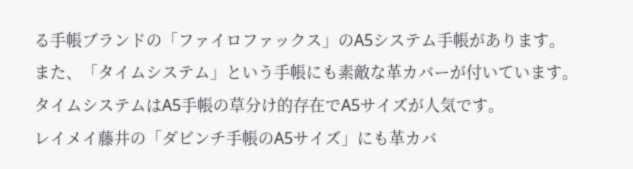る手帳ブランドの「ファイロファックス」のA5システム手帳があります。
また、「タイムシステム」という手帳にも素敵な革カバーが付いています。タイムシステムはA5手帳の草分け的存在でA5サイズが人気です。
レイメイ藤井の「ダビンチ手帳のA5サイズ」にも革カバ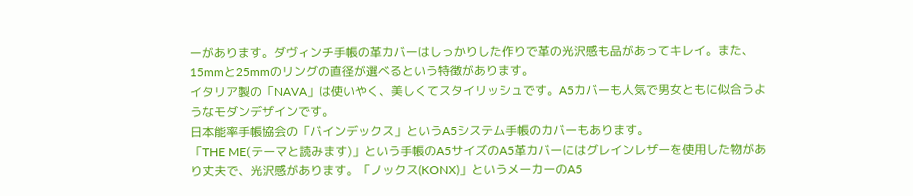ーがあります。ダヴィンチ手帳の革カバーはしっかりした作りで革の光沢感も品があってキレイ。また、15mmと25mmのリングの直径が選べるという特徴があります。
イタリア製の「NAVA」は使いやく、美しくてスタイリッシュです。A5カバーも人気で男女ともに似合うようなモダンデザインです。
日本能率手帳協会の「バインデックス」というA5システム手帳のカバーもあります。
「THE ME(テーマと読みます)」という手帳のA5サイズのA5革カバーにはグレインレザーを使用した物があり丈夫で、光沢感があります。「ノックス(KONX)」というメーカーのA5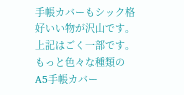手帳カバーもシック格好いい物が沢山です。
上記はごく一部です。もっと色々な種類のA5手帳カバー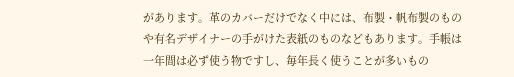があります。革のカバーだけでなく中には、布製・帆布製のものや有名デザイナーの手がけた表紙のものなどもあります。手帳は一年間は必ず使う物ですし、毎年長く使うことが多いもの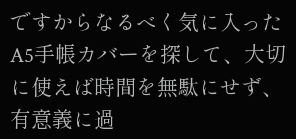ですからなるべく気に入ったA5手帳カバーを探して、大切に使えば時間を無駄にせず、有意義に過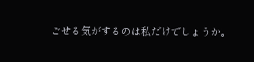ごせる気がするのは私だけでしょうか。